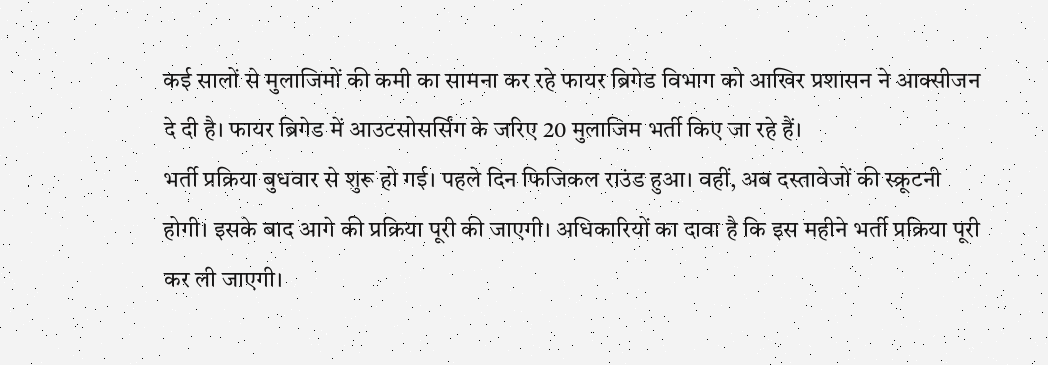कई सालों से मुलाजिमों की कमी का सामना कर रहे फायर ब्रिगेड विभाग को आखिर प्रशासन ने आक्सीजन दे दी है। फायर ब्रिगेड में आउटसोसर्सिंग के जरिए 20 मुलाजिम भर्ती किए जा रहे हैं।
भर्ती प्रक्रिया बुधवार से शुरू हो गई। पहले दिन फिजिकल राउंड हुआ। वहीं, अब दस्तावेजों की स्क्रूटनी होगी। इसके बाद आगे की प्रक्रिया पूरी की जाएगी। अधिकारियों का दावा है कि इस महीने भर्ती प्रक्रिया पूरी कर ली जाएगी।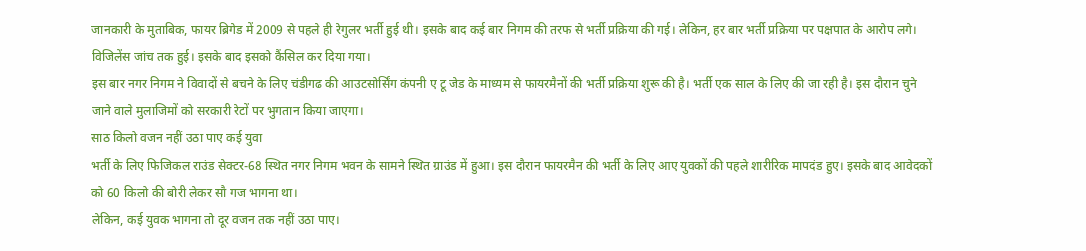जानकारी के मुताबिक, फायर ब्रिगेड में 2009 से पहले ही रेगुलर भर्ती हुई थी। इसके बाद कई बार निगम की तरफ से भर्ती प्रक्रिया की गई। लेकिन, हर बार भर्ती प्रक्रिया पर पक्षपात के आरोप लगे। विजिलेंस जांच तक हुई। इसके बाद इसको कैंसिल कर दिया गया।
इस बार नगर निगम ने विवादों से बचने के लिए चंडीगढ की आउटसोर्सिंग कंपनी ए टू जेड के माध्यम से फायरमैनों की भर्ती प्रक्रिया शुरू की है। भर्ती एक साल के लिए की जा रही है। इस दौरान चुने जाने वाले मुलाजिमों को सरकारी रेटों पर भुगतान किया जाएगा।
साठ किलो वजन नहीं उठा पाए कई युवा
भर्ती के लिए फिजिकल राउंड सेक्टर-68 स्थित नगर निगम भवन के सामने स्थित ग्राउंड में हुआ। इस दौरान फायरमैन की भर्ती के लिए आए युवकों की पहले शारीरिक मापदंड हुए। इसके बाद आवेदकों को 60 किलो की बोरी लेकर सौ गज भागना था।
लेकिन, कई युवक भागना तो दूर वजन तक नहीं उठा पाए।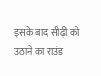इसके बाद सीढ़ी को उठाने का राउंड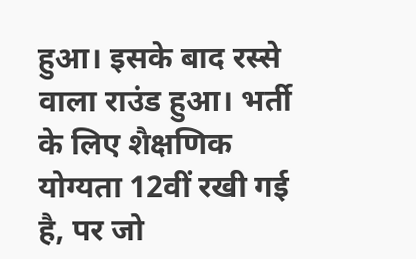हुआ। इसके बाद रस्से वाला राउंड हुआ। भर्ती के लिए शैक्षणिक योग्यता 12वीं रखी गई है, पर जो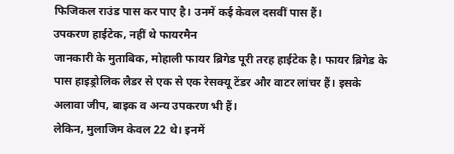फिजिकल राउंड पास कर पाए है। उनमें कई केवल दसवीं पास हैं।
उपकरण हाईटेक, नहीं थे फायरमैन
जानकारी के मुताबिक, मोहाली फायर ब्रिगेड पूरी तरह हाईटेक है। फायर ब्रिगेड के पास हाइड्रोलिक लैडर से एक से एक रेसक्यू टेंडर और वाटर लांचर हैं। इसके अलावा जीप, बाइक व अन्य उपकरण भी हैं।
लेकिन, मुलाजिम केवल 22 थे। इनमें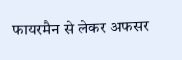फायरमैन से लेकर अफसर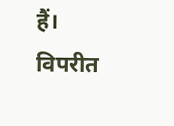हैं। विपरीत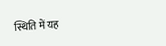स्थिति में यह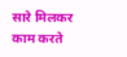सारे मिलकर काम करते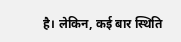है। लेकिन, कई बार स्थिति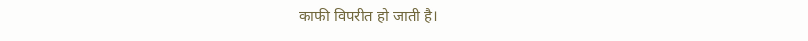काफी विपरीत हो जाती है।